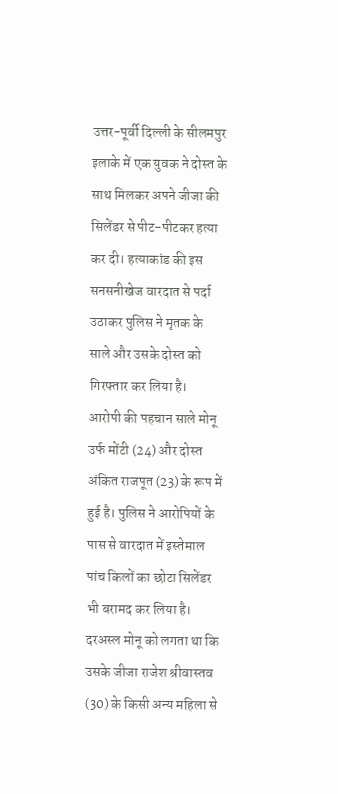उत्तर-पूर्वी दिल्ली के सीलमपुर इलाके में एक युवक ने दोस्त के साथ मिलकर अपने जीजा की सिलेंडर से पीट-पीटकर हत्या कर दी। हत्याकांड की इस सनसनीखेज वारदात से पर्दा उठाकर पुलिस ने मृतक के साले और उसके दोस्त को गिरफ्तार कर लिया है।
आरोपी की पहचान साले मोनू उर्फ मोंटी (24) और दोस्त अंकित राजपूत (23) के रूप में हुई है। पुलिस ने आरोपियों के पास से वारदात में इस्तेमाल पांच किलों का छोटा सिलेंडर भी बरामद कर लिया है। दरअस्ल मोनू को लगता था कि उसके जीजा राजेश श्रीवास्तव (30) के किसी अन्य महिला से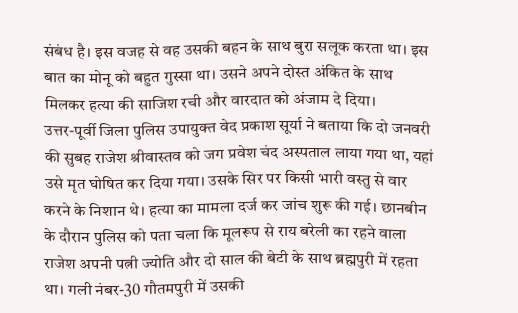संबंध है। इस वजह से वह उसकी बहन के साथ बुरा सलूक करता था। इस बात का मोनू को बहुत गुस्सा था। उसने अपने दोस्त अंकित के साथ मिलकर हत्या की साजिश रची और वारदात को अंजाम दे दिया।
उत्तर-पूर्वी जिला पुलिस उपायुक्त वेद प्रकाश सूर्या ने बताया कि दो जनवरी की सुबह राजेश श्रीवास्तव को जग प्रवेश चंद अस्पताल लाया गया था, यहां उसे मृत घोषित कर दिया गया। उसके सिर पर किसी भारी वस्तु से वार करने के निशान थे। हत्या का मामला दर्ज कर जांच शुरू की गई। छानबीन के दौरान पुलिस को पता चला कि मूलरूप से राय बरेली का रहने वाला राजेश अपनी पत्नी ज्योति और दो साल की बेटी के साथ ब्रह्मपुरी में रहता था। गली नंबर-30 गौतमपुरी में उसकी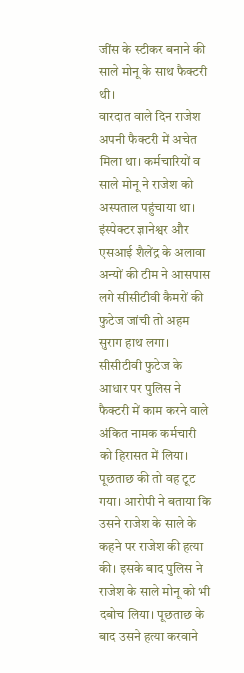जींस के स्टीकर बनाने की साले मोनू के साथ फैक्टरी थी।
वारदात वाले दिन राजेश अपनी फैक्टरी में अचेत मिला था। कर्मचारियों व साले मोनू ने राजेश को अस्पताल पहुंचाया था। इंस्पेक्टर ज्ञानेश्वर और एसआई शैलेंद्र के अलावा अन्यों की टीम ने आसपास लगे सीसीटीवी कैमरों की फुटेज जांची तो अहम सुराग हाथ लगा। सीसीटीवी फुटेज के आधार पर पुलिस ने फैक्टरी में काम करने वाले अंकित नामक कर्मचारी को हिरासत में लिया। पूछताछ की तो वह टूट गया। आरोपी ने बताया कि उसने राजेश के साले के कहने पर राजेश की हत्या की। इसके बाद पुलिस ने राजेश के साले मोनू को भी दबोच लिया। पूछताछ के बाद उसने हत्या करवाने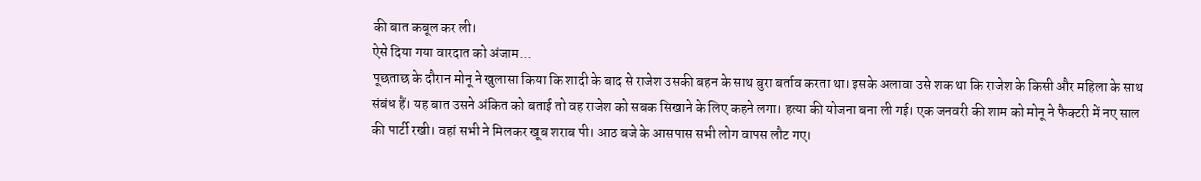की बात कबूल कर ली।
ऐसे दिया गया वारदात को अंजाम...
पूछताछ के दौरान मोनू ने खुलासा किया कि शादी के बाद से राजेश उसकी बहन के साथ बुरा बर्ताव करता था। इसके अलावा उसे शक था कि राजेश के किसी और महिला के साथ संबंध हैं। यह बात उसने अंकित को बताई तो वह राजेश को सबक सिखाने के लिए कहने लगा। हत्या की योजना बना ली गई। एक जनवरी की शाम को मोनू ने फैक्टरी में नए साल की पार्टी रखी। वहां सभी ने मिलकर खूब शराब पी। आठ बजे के आसपास सभी लोग वापस लौट गए।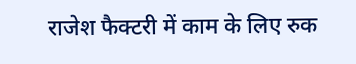राजेश फैक्टरी में काम के लिए रुक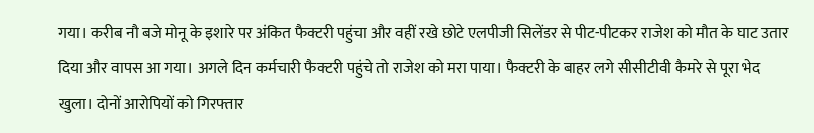गया। करीब नौ बजे मोनू के इशारे पर अंकित फैक्टरी पहुंचा और वहीं रखे छोटे एलपीजी सिलेंडर से पीट-पीटकर राजेश को मौत के घाट उतार दिया और वापस आ गया। अगले दिन कर्मचारी फैक्टरी पहुंचे तो राजेश को मरा पाया। फैक्टरी के बाहर लगे सीसीटीवी कैमरे से पूरा भेद खुला। दोनों आरोपियों को गिरफ्तार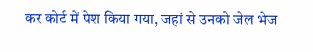कर कोर्ट में पेश किया गया, जहां से उनको जेल भेज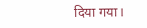दिया गया।